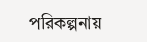পরিকল্পনায়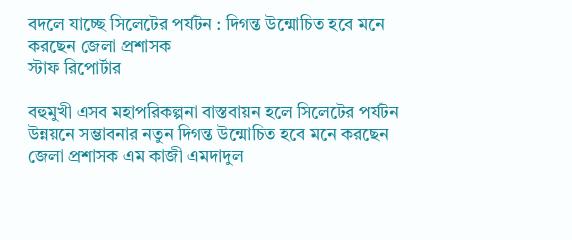বদলে যাচ্ছে সিলেটের পর্যটন : দিগন্ত উন্মোচিত হবে মনে করছেন জেলা প্রশাসক
স্টাফ রিপোর্টার

বহুমুখী এসব মহাপরিকল্পনা বাস্তবায়ন হলে সিলেটের পর্যটন উন্নয়নে সম্ভাবনার নতুন দিগন্ত উন্মোচিত হবে মনে করছেন জেলা প্রশাসক এম কাজী এমদাদুল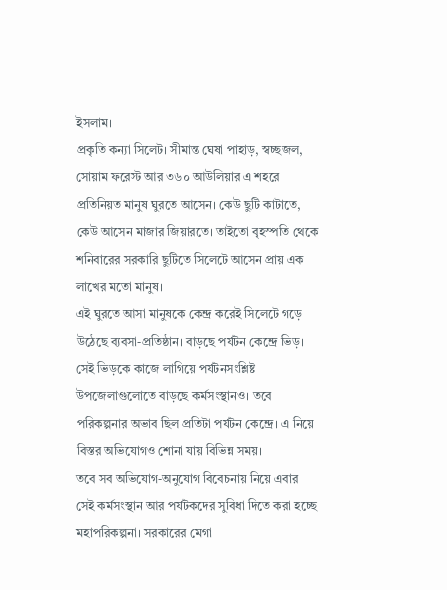ইসলাম।
প্রকৃতি কন্যা সিলেট। সীমান্ত ঘেষা পাহাড়, স্বচ্ছজল, সোয়াম ফরেস্ট আর ৩৬০ আউলিয়ার এ শহরে প্রতিনিয়ত মানুষ ঘুরতে আসেন। কেউ ছুটি কাটাতে, কেউ আসেন মাজার জিয়ারতে। তাইতো বৃহস্পতি থেকে শনিবারের সরকারি ছুটিতে সিলেটে আসেন প্রায় এক লাখের মতো মানুষ।
এই ঘুরতে আসা মানুষকে কেন্দ্র করেই সিলেটে গড়ে উঠেছে ব্যবসা-প্রতিষ্ঠান। বাড়ছে পর্যটন কেন্দ্রে ভিড়। সেই ভিড়কে কাজে লাগিয়ে পর্যটনসংশ্লিষ্ট উপজেলাগুলোতে বাড়ছে কর্মসংস্থানও। তবে পরিকল্পনার অভাব ছিল প্রতিটা পর্যটন কেন্দ্রে। এ নিয়ে বিস্তর অভিযোগও শোনা যায় বিভিন্ন সময়।
তবে সব অভিযোগ-অনুযোগ বিবেচনায় নিয়ে এবার সেই কর্মসংস্থান আর পর্যটকদের সুবিধা দিতে করা হচ্ছে মহাপরিকল্পনা। সরকারের মেগা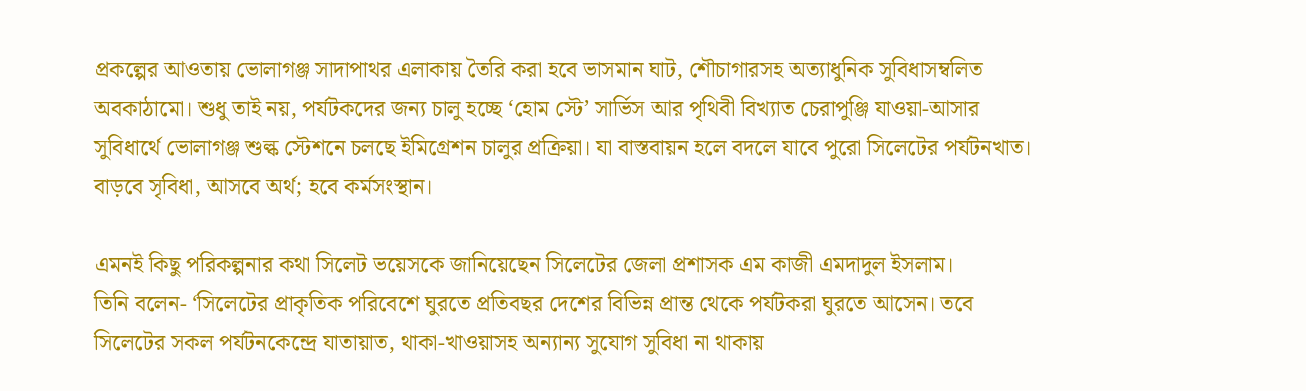প্রকল্পের আওতায় ভোলাগঞ্জ সাদাপাথর এলাকায় তৈরি করা হবে ভাসমান ঘাট, শৌচাগারসহ অত্যাধুনিক সুবিধাসম্বলিত অবকাঠামো। শুধু তাই নয়, পর্যটকদের জন্য চালু হচ্ছে ‘হোম স্টে’ সার্ভিস আর পৃথিবী বিখ্যাত চেরাপুঞ্জি যাওয়া-আসার সুবিধার্থে ভোলাগঞ্জ শুল্ক স্টেশনে চলছে ইমিগ্রেশন চালুর প্রক্রিয়া। যা বাস্তবায়ন হলে বদলে যাবে পুরো সিলেটের পর্যটনখাত। বাড়বে সৃবিধা, আসবে অর্থ; হবে কর্মসংস্থান।

এমনই কিছু পরিকল্পনার কথা সিলেট ভয়েসকে জানিয়েছেন সিলেটের জেলা প্রশাসক এম কাজী এমদাদুল ইসলাম।
তিনি বলেন- ‘সিলেটের প্রাকৃতিক পরিবেশে ঘুরতে প্রতিবছর দেশের বিভিন্ন প্রান্ত থেকে পর্যটকরা ঘুরতে আসেন। তবে সিলেটের সকল পর্যটনকেন্দ্রে যাতায়াত, থাকা-খাওয়াসহ অন্যান্য সুযোগ সুবিধা না থাকায়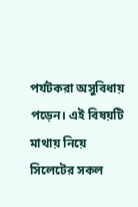পর্যটকরা অসুবিধায় পড়েন। এই বিষয়টি মাথায় নিয়ে সিলেটের সকল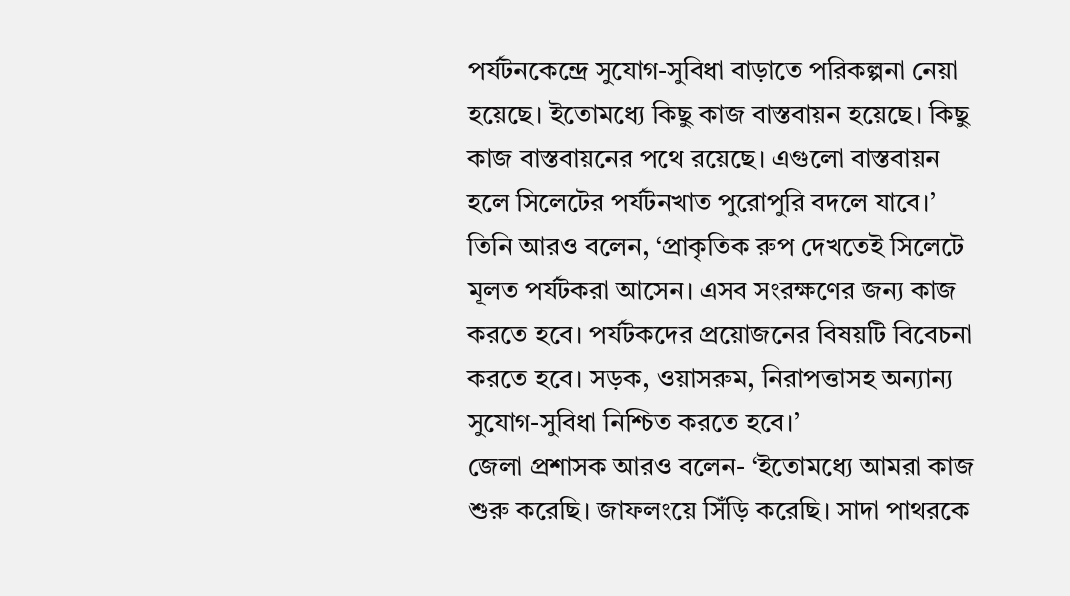পর্যটনকেন্দ্রে সুযোগ-সুবিধা বাড়াতে পরিকল্পনা নেয়া হয়েছে। ইতোমধ্যে কিছু কাজ বাস্তবায়ন হয়েছে। কিছু কাজ বাস্তবায়নের পথে রয়েছে। এগুলো বাস্তবায়ন হলে সিলেটের পর্যটনখাত পুরোপুরি বদলে যাবে।’
তিনি আরও বলেন, ‘প্রাকৃতিক রুপ দেখতেই সিলেটে মূলত পর্যটকরা আসেন। এসব সংরক্ষণের জন্য কাজ করতে হবে। পর্যটকদের প্রয়োজনের বিষয়টি বিবেচনা করতে হবে। সড়ক, ওয়াসরুম, নিরাপত্তাসহ অন্যান্য সুযোগ-সুবিধা নিশ্চিত করতে হবে।’
জেলা প্রশাসক আরও বলেন- ‘ইতোমধ্যে আমরা কাজ শুরু করেছি। জাফলংয়ে সিঁড়ি করেছি। সাদা পাথরকে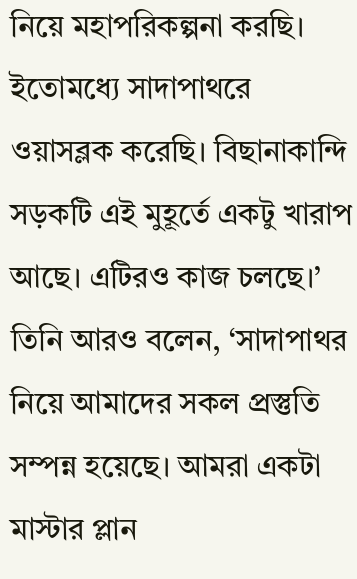নিয়ে মহাপরিকল্পনা করছি। ইতোমধ্যে সাদাপাথরে ওয়াসব্লক করেছি। বিছানাকান্দি সড়কটি এই মুহূর্তে একটু খারাপ আছে। এটিরও কাজ চলছে।’
তিনি আরও বলেন, ‘সাদাপাথর নিয়ে আমাদের সকল প্রস্তুতি সম্পন্ন হয়েছে। আমরা একটা মাস্টার প্লান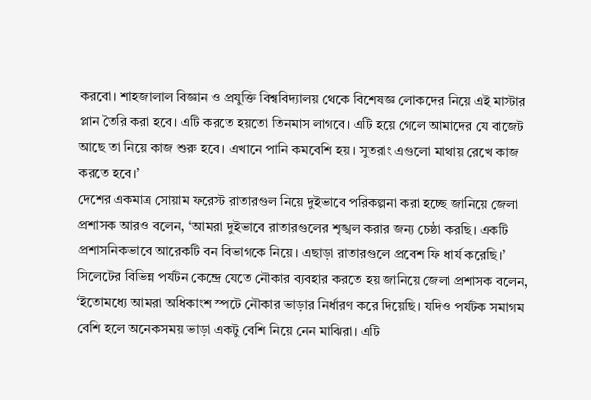করবো। শাহজালাল বিজ্ঞান ও প্রযুক্তি বিশ্ববিদ্যালয় থেকে বিশেষজ্ঞ লোকদের নিয়ে এই মাস্টার প্লান তৈরি করা হবে। এটি করতে হয়তো তিনমাস লাগবে। এটি হয়ে গেলে আমাদের যে বাজেট আছে তা নিয়ে কাজ শুরু হবে। এখানে পানি কমবেশি হয়। সুতরাং এগুলো মাথায় রেখে কাজ করতে হবে।’
দেশের একমাত্র সোয়াম ফরেস্ট রাতারগুল নিয়ে দুইভাবে পরিকল্পনা করা হচ্ছে জানিয়ে জেলা প্রশাসক আরও বলেন, ‘আমরা দুইভাবে রাতারগুলের শৃঙ্খল করার জন্য চেষ্ঠা করছি। একটি প্রশাসনিকভাবে আরেকটি বন বিভাগকে নিয়ে। এছাড়া রাতারগুলে প্রবেশ ফি ধার্য করেছি।’
সিলেটের বিভিন্ন পর্যটন কেন্দ্রে যেতে নৌকার ব্যবহার করতে হয় জানিয়ে জেলা প্রশাসক বলেন, ‘ইতোমধ্যে আমরা অধিকাংশ স্পটে নৌকার ভাড়ার নির্ধারণ করে দিয়েছি। যদিও পর্যটক সমাগম বেশি হলে অনেকসময় ভাড়া একটু বেশি নিয়ে নেন মাঝিরা। এটি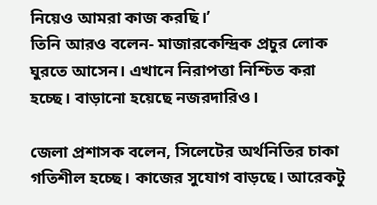নিয়েও আমরা কাজ করছি।’
তিনি আরও বলেন- মাজারকেন্দ্রিক প্রচুর লোক ঘুরতে আসেন। এখানে নিরাপত্তা নিশ্চিত করা হচ্ছে। বাড়ানো হয়েছে নজরদারিও।

জেলা প্রশাসক বলেন, সিলেটের অর্থনিতির চাকা গতিশীল হচ্ছে। কাজের সুযোগ বাড়ছে। আরেকটু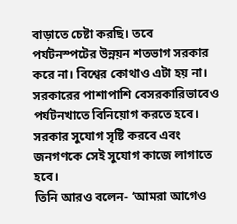বাড়াতে চেষ্টা করছি। তবে পর্যটনস্পটের উন্নয়ন শতভাগ সরকার করে না। বিশ্বের কোথাও এটা হয় না। সরকারের পাশাপাশি বেসরকারিভাবেও পর্যটনখাতে বিনিয়োগ করতে হবে। সরকার সুযোগ সৃষ্টি করবে এবং জনগণকে সেই সুযোগ কাজে লাগাতে হবে।
তিনি আরও বলেন- ‘আমরা আগেও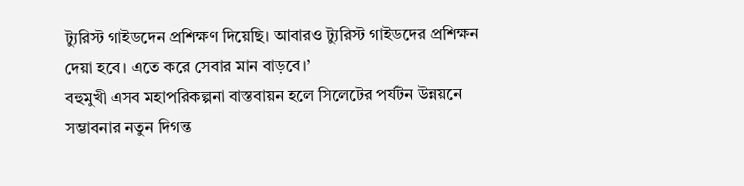ট্যুরিস্ট গাইডদেন প্রশিক্ষণ দিয়েছি। আবারও ট্যুরিস্ট গাইডদের প্রশিক্ষন দেয়া হবে। এতে করে সেবার মান বাড়বে।’
বহুমুখী এসব মহাপরিকল্পনা বাস্তবায়ন হলে সিলেটের পর্যটন উন্নয়নে সম্ভাবনার নতুন দিগন্ত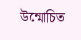উন্মোচিত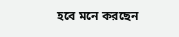হবে মনে করছেন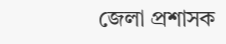জেলা প্রশাসক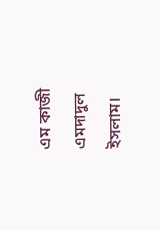এম কাজী এমদাদুল ইসলাম।